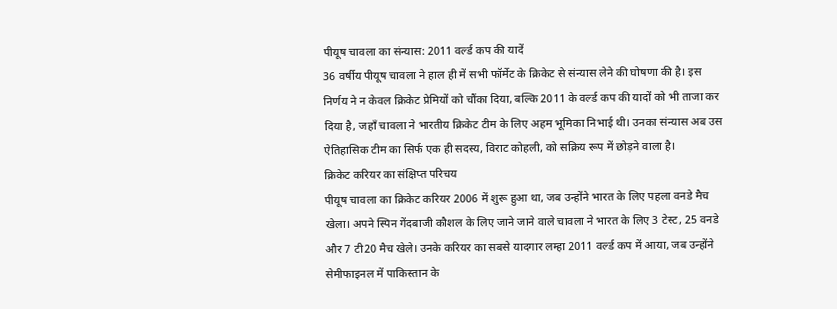पीयूष चावला का संन्यास: 2011 वर्ल्ड कप की यादें
36 वर्षीय पीयूष चावला ने हाल ही में सभी फॉर्मेट के क्रिकेट से संन्यास लेने की घोषणा की है। इस निर्णय ने न केवल क्रिकेट प्रेमियों को चौंका दिया, बल्कि 2011 के वर्ल्ड कप की यादों को भी ताजा कर दिया है, जहाँ चावला ने भारतीय क्रिकेट टीम के लिए अहम भूमिका निभाई थी। उनका संन्यास अब उस ऐतिहासिक टीम का सिर्फ एक ही सदस्य, विराट कोहली, को सक्रिय रूप में छोड़ने वाला है।
क्रिकेट करियर का संक्षिप्त परिचय
पीयूष चावला का क्रिकेट करियर 2006 में शुरू हुआ था, जब उन्होंने भारत के लिए पहला वनडे मैच खेला। अपने स्पिन गेंदबाजी कौशल के लिए जाने जाने वाले चावला ने भारत के लिए 3 टेस्ट, 25 वनडे और 7 टी20 मैच खेले। उनके करियर का सबसे यादगार लम्हा 2011 वर्ल्ड कप में आया, जब उन्होंने सेमीफाइनल में पाकिस्तान के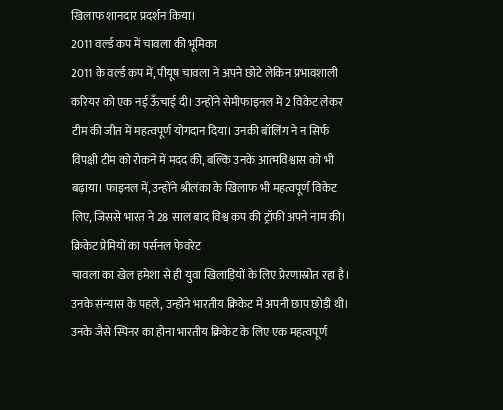खिलाफ शानदार प्रदर्शन किया।
2011 वर्ल्ड कप में चावला की भूमिका
2011 के वर्ल्ड कप में, पीयूष चावला ने अपने छोटे लेकिन प्रभावशाली करियर को एक नई ऊँचाई दी। उन्होंने सेमीफाइनल में 2 विकेट लेकर टीम की जीत में महत्वपूर्ण योगदान दिया। उनकी बॉलिंग ने न सिर्फ विपक्षी टीम को रोकने में मदद की, बल्कि उनके आत्मविश्वास को भी बढ़ाया। फाइनल में, उन्होंने श्रीलंका के खिलाफ भी महत्वपूर्ण विकेट लिए, जिससे भारत ने 28 साल बाद विश्व कप की ट्रॉफी अपने नाम की।
क्रिकेट प्रेमियों का पर्सनल फेवरेट
चावला का खेल हमेशा से ही युवा खिलाड़ियों के लिए प्रेरणास्रोत रहा है। उनके संन्यास के पहले, उन्होंने भारतीय क्रिकेट में अपनी छाप छोड़ी थी। उनके जैसे स्पिनर का होना भारतीय क्रिकेट के लिए एक महत्वपूर्ण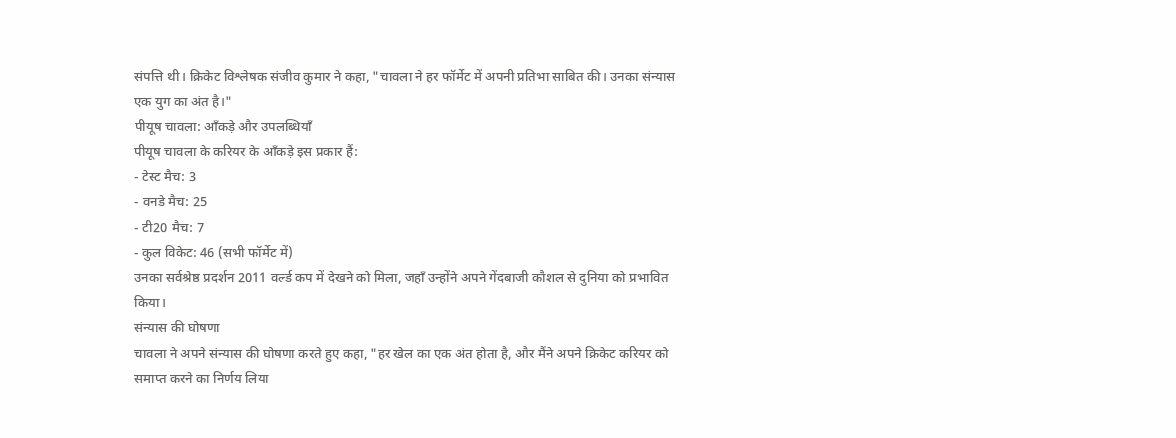संपत्ति थी। क्रिकेट विश्लेषक संजीव कुमार ने कहा, "चावला ने हर फॉर्मेट में अपनी प्रतिभा साबित की। उनका संन्यास एक युग का अंत है।"
पीयूष चावला: आँकड़े और उपलब्धियाँ
पीयूष चावला के करियर के आँकड़े इस प्रकार हैं:
- टेस्ट मैच: 3
- वनडे मैच: 25
- टी20 मैच: 7
- कुल विकेट: 46 (सभी फॉर्मेट में)
उनका सर्वश्रेष्ठ प्रदर्शन 2011 वर्ल्ड कप में देखने को मिला, जहाँ उन्होंने अपने गेंदबाजी कौशल से दुनिया को प्रभावित किया।
संन्यास की घोषणा
चावला ने अपने संन्यास की घोषणा करते हुए कहा, "हर खेल का एक अंत होता है, और मैंने अपने क्रिकेट करियर को समाप्त करने का निर्णय लिया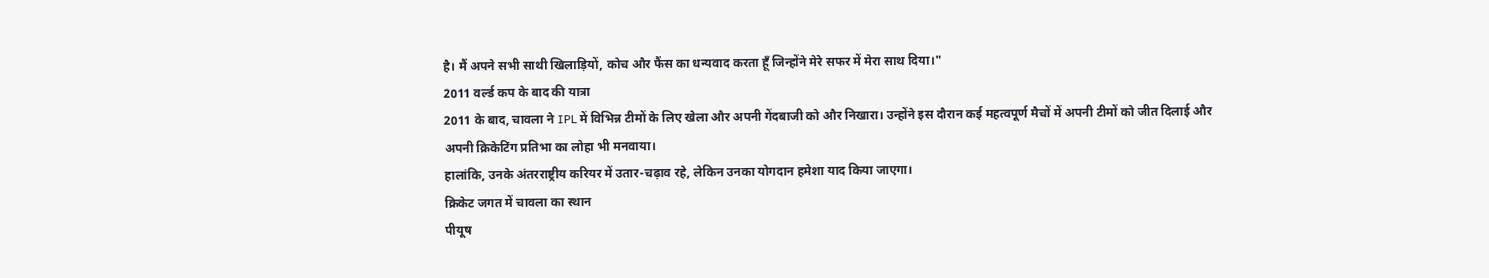है। मैं अपने सभी साथी खिलाड़ियों, कोच और फैंस का धन्यवाद करता हूँ जिन्होंने मेरे सफर में मेरा साथ दिया।"
2011 वर्ल्ड कप के बाद की यात्रा
2011 के बाद, चावला ने IPL में विभिन्न टीमों के लिए खेला और अपनी गेंदबाजी को और निखारा। उन्होंने इस दौरान कई महत्वपूर्ण मैचों में अपनी टीमों को जीत दिलाई और अपनी क्रिकेटिंग प्रतिभा का लोहा भी मनवाया।
हालांकि, उनके अंतरराष्ट्रीय करियर में उतार-चढ़ाव रहे, लेकिन उनका योगदान हमेशा याद किया जाएगा।
क्रिकेट जगत में चावला का स्थान
पीयूष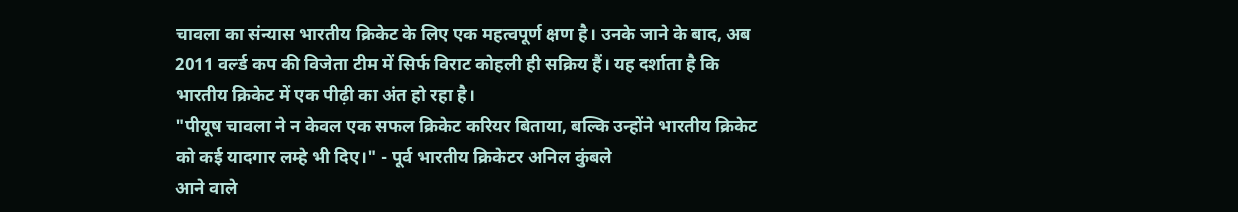चावला का संन्यास भारतीय क्रिकेट के लिए एक महत्वपूर्ण क्षण है। उनके जाने के बाद, अब 2011 वर्ल्ड कप की विजेता टीम में सिर्फ विराट कोहली ही सक्रिय हैं। यह दर्शाता है कि भारतीय क्रिकेट में एक पीढ़ी का अंत हो रहा है।
"पीयूष चावला ने न केवल एक सफल क्रिकेट करियर बिताया, बल्कि उन्होंने भारतीय क्रिकेट को कई यादगार लम्हे भी दिए।" - पूर्व भारतीय क्रिकेटर अनिल कुंबले
आने वाले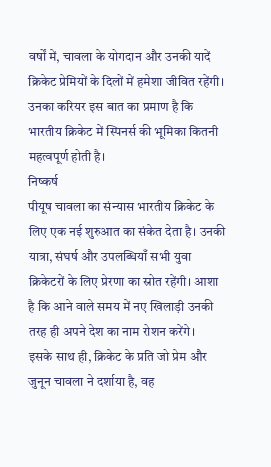वर्षों में, चावला के योगदान और उनकी यादें क्रिकेट प्रेमियों के दिलों में हमेशा जीवित रहेंगी। उनका करियर इस बात का प्रमाण है कि भारतीय क्रिकेट में स्पिनर्स की भूमिका कितनी महत्वपूर्ण होती है।
निष्कर्ष
पीयूष चावला का संन्यास भारतीय क्रिकेट के लिए एक नई शुरुआत का संकेत देता है। उनकी यात्रा, संघर्ष और उपलब्धियाँ सभी युवा क्रिकेटरों के लिए प्रेरणा का स्रोत रहेंगी। आशा है कि आने वाले समय में नए खिलाड़ी उनकी तरह ही अपने देश का नाम रोशन करेंगे।
इसके साथ ही, क्रिकेट के प्रति जो प्रेम और जुनून चावला ने दर्शाया है, वह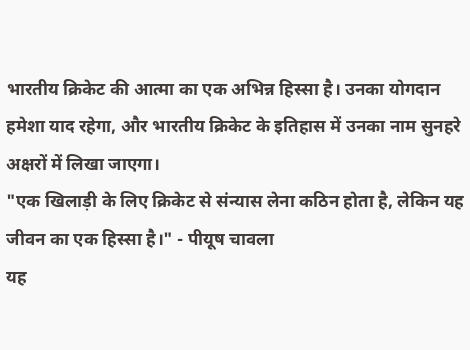भारतीय क्रिकेट की आत्मा का एक अभिन्न हिस्सा है। उनका योगदान हमेशा याद रहेगा, और भारतीय क्रिकेट के इतिहास में उनका नाम सुनहरे अक्षरों में लिखा जाएगा।
"एक खिलाड़ी के लिए क्रिकेट से संन्यास लेना कठिन होता है, लेकिन यह जीवन का एक हिस्सा है।" - पीयूष चावला
यह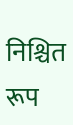निश्चित रूप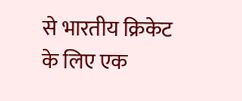से भारतीय क्रिकेट के लिए एक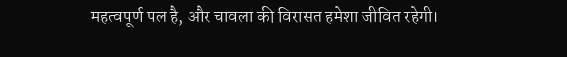महत्वपूर्ण पल है, और चावला की विरासत हमेशा जीवित रहेगी।